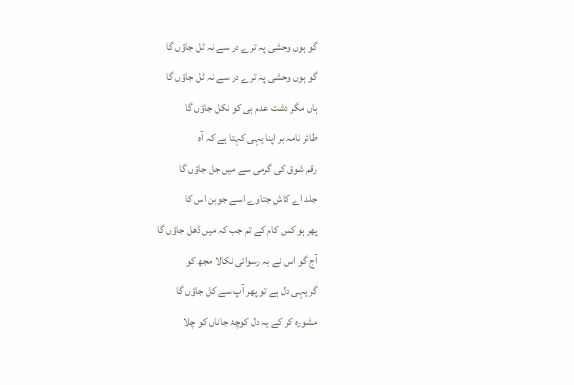گو ہوں وحشی پہ ترے در سے نہ ٹل جاؤں گا
گو ہوں وحشی پہ ترے در سے نہ ٹل جاؤں گا
ہاں مگر دشت عدم ہی کو نکل جاؤں گا
طائر نامہ بر اپنا یہی کہتا ہے کہ آہ
رقم شوق کی گرمی سے میں جل جاؤں گا
جلد اے کاش جتاوے اسے جوبن اس کا
پھر ہو کس کام کے تم جب کہ میں ڈھل جاؤں گا
آج گو اس نے بہ رسوائی نکالا مجھ کو
گر یہی دل ہے تو پھر آپ سے کل جاؤں گا
مشورہ کر کے یہ دل کوچۂ جاناں کو چلا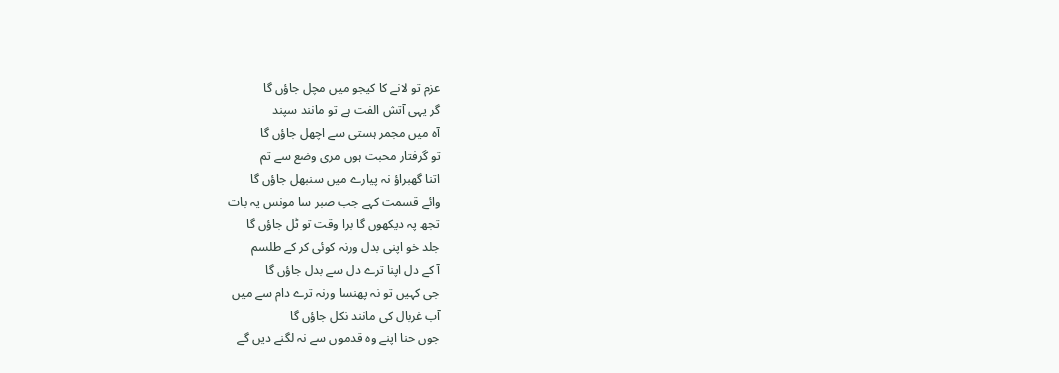عزم تو لانے کا کیجو میں مچل جاؤں گا
گر یہی آتش الفت ہے تو مانند سپند
آہ میں مجمر ہستی سے اچھل جاؤں گا
تو گرفتار محبت ہوں مری وضع سے تم
اتنا گھبراؤ نہ پیارے میں سنبھل جاؤں گا
وائے قسمت کہے جب صبر سا مونس یہ بات
تجھ پہ دیکھوں گا برا وقت تو ٹل جاؤں گا
جلد خو اپنی بدل ورنہ کوئی کر کے طلسم
آ کے دل اپنا ترے دل سے بدل جاؤں گا
جی کہیں تو نہ پھنسا ورنہ ترے دام سے میں
آب غربال کی مانند نکل جاؤں گا
جوں حنا اپنے وہ قدموں سے نہ لگنے دیں گے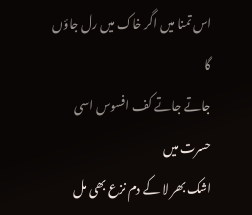اس تمنا میں اگر خاک میں رل جاؤں گا
جاتے جاتے کف افسوس اسی حسرت میں
اشک بھر لا کے دم نزع بھی مل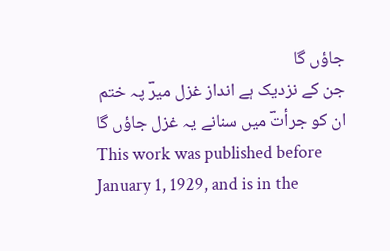جاؤں گا
جن کے نزدیک ہے انداز غزل میرؔ پہ ختم
ان کو جرأتؔ میں سنانے یہ غزل جاؤں گا
This work was published before January 1, 1929, and is in the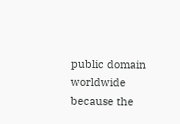public domain worldwide because the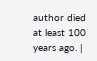author died at least 100 years ago. |